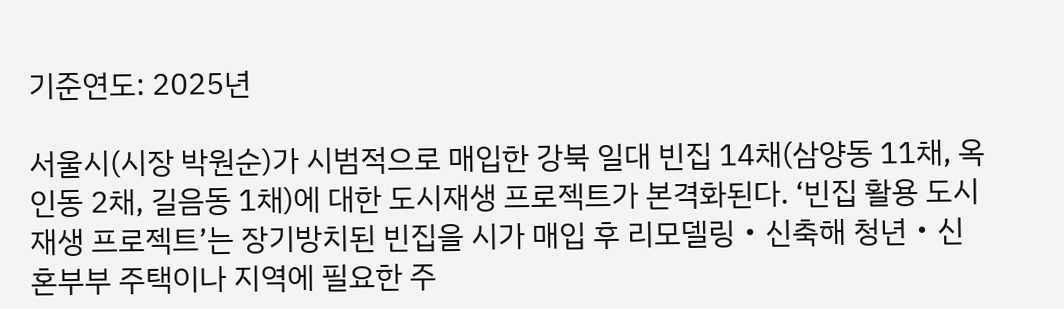기준연도: 2025년

서울시(시장 박원순)가 시범적으로 매입한 강북 일대 빈집 14채(삼양동 11채, 옥인동 2채, 길음동 1채)에 대한 도시재생 프로젝트가 본격화된다. ‘빈집 활용 도시재생 프로젝트’는 장기방치된 빈집을 시가 매입 후 리모델링‧신축해 청년‧신혼부부 주택이나 지역에 필요한 주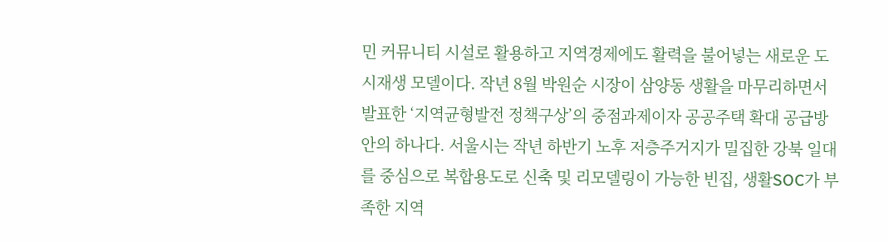민 커뮤니티 시설로 활용하고 지역경제에도 활력을 불어넣는 새로운 도시재생 모델이다. 작년 8월 박원순 시장이 삼양동 생활을 마무리하면서 발표한 ‘지역균형발전 정책구상’의 중점과제이자 공공주택 확대 공급방안의 하나다. 서울시는 작년 하반기 노후 저층주거지가 밀집한 강북 일대를 중심으로 복합용도로 신축 및 리모델링이 가능한 빈집, 생활SOC가 부족한 지역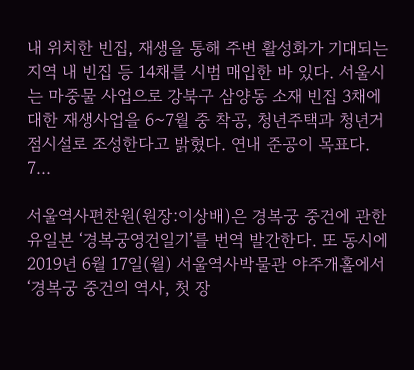내 위치한 빈집, 재생을 통해 주변 활성화가 기대되는 지역 내 빈집 등 14채를 시범 매입한 바 있다. 서울시는 마중물 사업으로 강북구 삼양동 소재 빈집 3채에 대한 재생사업을 6~7월 중 착공, 청년주택과 청년거점시설로 조성한다고 밝혔다. 연내 준공이 목표다. 7...

서울역사편찬원(원장:이상배)은 경복궁 중건에 관한 유일본 ‘경복궁영건일기’를 번역 발간한다. 또 동시에 2019년 6월 17일(월) 서울역사박물관 야주개홀에서 ‘경복궁 중건의 역사, 첫 장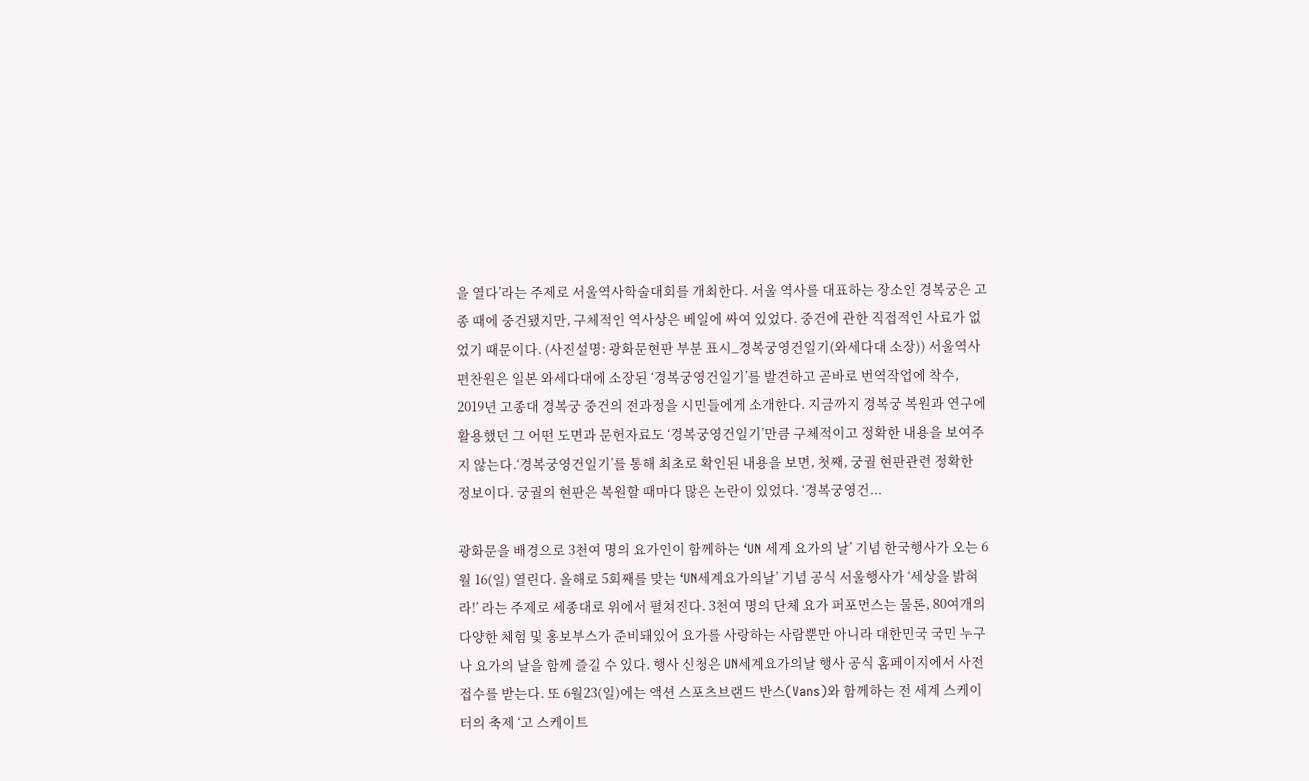을 열다’라는 주제로 서울역사학술대회를 개최한다. 서울 역사를 대표하는 장소인 경복궁은 고종 때에 중건됐지만, 구체적인 역사상은 베일에 싸여 있었다. 중건에 관한 직접적인 사료가 없었기 때문이다. (사진설명: 광화문현판 부분 표시_경복궁영건일기(와세다대 소장)) 서울역사편찬원은 일본 와세다대에 소장된 ‘경복궁영건일기’를 발견하고 곧바로 번역작업에 착수, 2019년 고종대 경복궁 중건의 전과정을 시민들에게 소개한다. 지금까지 경복궁 복원과 연구에 활용했던 그 어떤 도면과 문헌자료도 ‘경복궁영건일기’만큼 구체적이고 정확한 내용을 보여주지 않는다.‘경복궁영건일기’를 통해 최초로 확인된 내용을 보면, 첫째, 궁궐 현판관련 정확한 정보이다. 궁궐의 현판은 복원할 때마다 많은 논란이 있었다. ‘경복궁영건...

광화문을 배경으로 3천여 명의 요가인이 함께하는 ‘UN 세계 요가의 날’ 기념 한국행사가 오는 6월 16(일) 열린다. 올해로 5회째를 맞는 ‘UN세계요가의날’ 기념 공식 서울행사가 ‘세상을 밝혀라!’ 라는 주제로 세종대로 위에서 펼쳐진다. 3천여 명의 단체 요가 퍼포먼스는 물론, 80여개의 다양한 체험 및 홍보부스가 준비돼있어 요가를 사랑하는 사람뿐만 아니라 대한민국 국민 누구나 요가의 날을 함께 즐길 수 있다. 행사 신청은 UN세계요가의날 행사 공식 홈페이지에서 사전접수를 받는다. 또 6월23(일)에는 액션 스포츠브랜드 반스(Vans)와 함께하는 전 세계 스케이터의 축제 ‘고 스케이트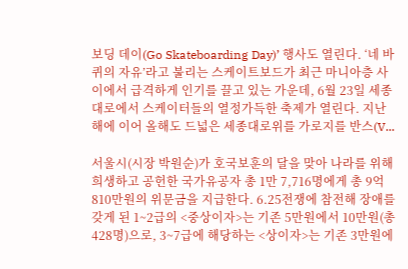보딩 데이(Go Skateboarding Day)’ 행사도 열린다. ‘네 바퀴의 자유’라고 불리는 스케이트보드가 최근 마니아층 사이에서 급격하게 인기를 끌고 있는 가운데, 6월 23일 세종대로에서 스케이터들의 열정가득한 축제가 열린다. 지난해에 이어 올해도 드넓은 세종대로위를 가로지를 반스(V...

서울시(시장 박원순)가 호국보훈의 달을 맞아 나라를 위해 희생하고 공헌한 국가유공자 총 1만 7,716명에게 총 9억 810만원의 위문금을 지급한다. 6.25전쟁에 참전해 장애를 갖게 된 1~2급의 <중상이자>는 기존 5만원에서 10만원(총 428명)으로, 3~7급에 해당하는 <상이자>는 기존 3만원에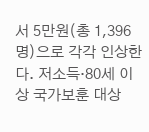서 5만원(총 1,396명)으로 각각 인상한다. 저소득‧80세 이상 국가보훈 대상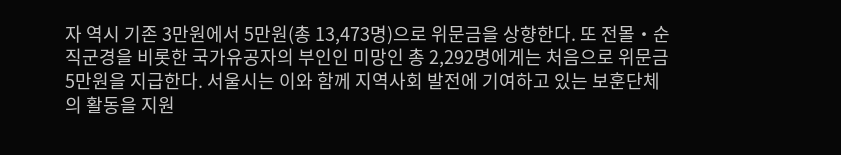자 역시 기존 3만원에서 5만원(총 13,473명)으로 위문금을 상향한다. 또 전몰‧순직군경을 비롯한 국가유공자의 부인인 미망인 총 2,292명에게는 처음으로 위문금 5만원을 지급한다. 서울시는 이와 함께 지역사회 발전에 기여하고 있는 보훈단체의 활동을 지원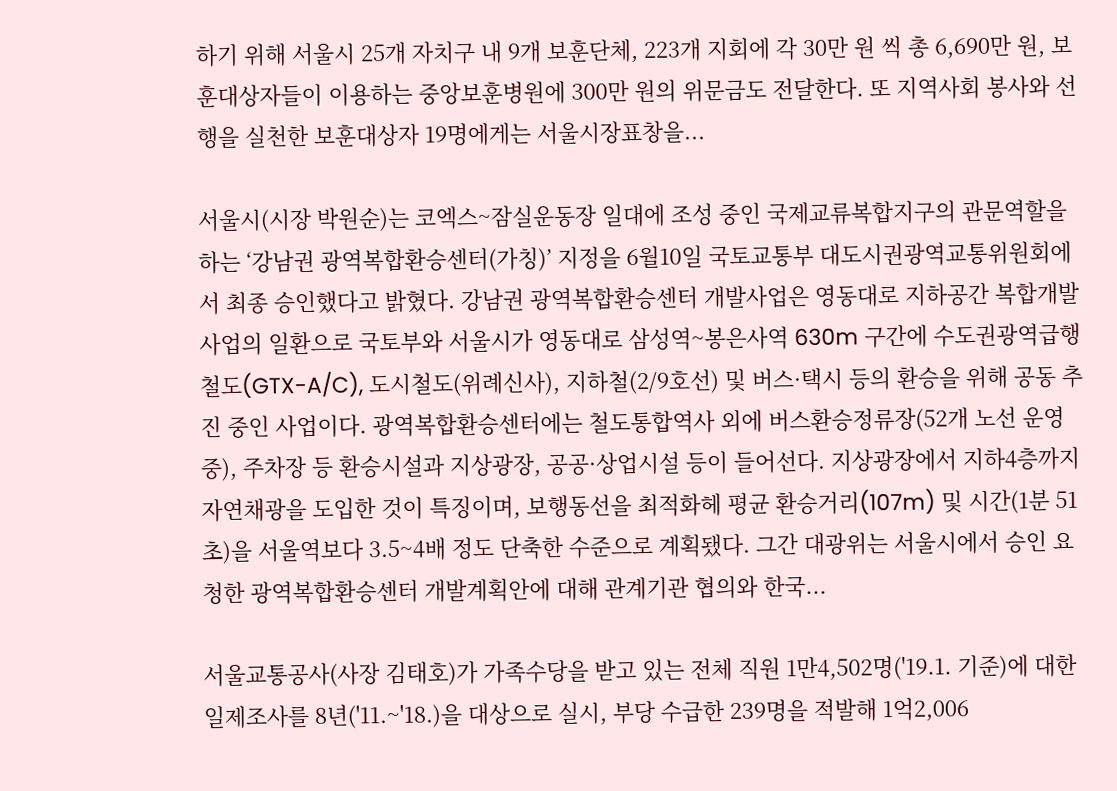하기 위해 서울시 25개 자치구 내 9개 보훈단체, 223개 지회에 각 30만 원 씩 총 6,690만 원, 보훈대상자들이 이용하는 중앙보훈병원에 300만 원의 위문금도 전달한다. 또 지역사회 봉사와 선행을 실천한 보훈대상자 19명에게는 서울시장표창을...

서울시(시장 박원순)는 코엑스~잠실운동장 일대에 조성 중인 국제교류복합지구의 관문역할을 하는 ‘강남권 광역복합환승센터(가칭)’ 지정을 6월10일 국토교통부 대도시권광역교통위원회에서 최종 승인했다고 밝혔다. 강남권 광역복합환승센터 개발사업은 영동대로 지하공간 복합개발사업의 일환으로 국토부와 서울시가 영동대로 삼성역~봉은사역 630m 구간에 수도권광역급행철도(GTX-A/C), 도시철도(위례신사), 지하철(2/9호선) 및 버스·택시 등의 환승을 위해 공동 추진 중인 사업이다. 광역복합환승센터에는 철도통합역사 외에 버스환승정류장(52개 노선 운영중), 주차장 등 환승시설과 지상광장, 공공·상업시설 등이 들어선다. 지상광장에서 지하4층까지 자연채광을 도입한 것이 특징이며, 보행동선을 최적화헤 평균 환승거리(107m) 및 시간(1분 51초)을 서울역보다 3.5~4배 정도 단축한 수준으로 계획됐다. 그간 대광위는 서울시에서 승인 요청한 광역복합환승센터 개발계획안에 대해 관계기관 협의와 한국...

서울교통공사(사장 김태호)가 가족수당을 받고 있는 전체 직원 1만4,502명('19.1. 기준)에 대한 일제조사를 8년('11.~'18.)을 대상으로 실시, 부당 수급한 239명을 적발해 1억2,006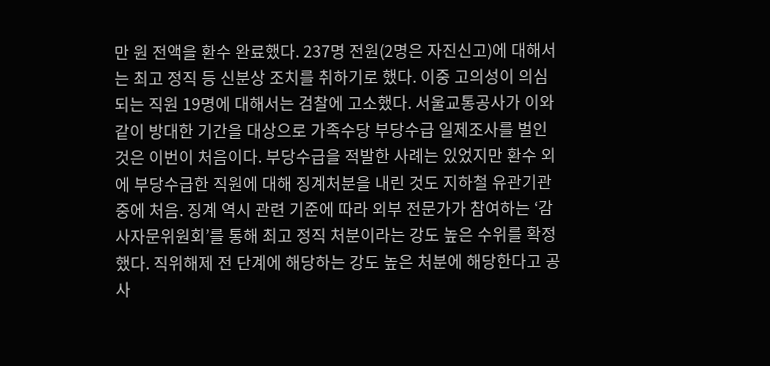만 원 전액을 환수 완료했다. 237명 전원(2명은 자진신고)에 대해서는 최고 정직 등 신분상 조치를 취하기로 했다. 이중 고의성이 의심되는 직원 19명에 대해서는 검찰에 고소했다. 서울교통공사가 이와 같이 방대한 기간을 대상으로 가족수당 부당수급 일제조사를 벌인 것은 이번이 처음이다. 부당수급을 적발한 사례는 있었지만 환수 외에 부당수급한 직원에 대해 징계처분을 내린 것도 지하철 유관기관 중에 처음. 징계 역시 관련 기준에 따라 외부 전문가가 참여하는 ‘감사자문위원회’를 통해 최고 정직 처분이라는 강도 높은 수위를 확정했다. 직위해제 전 단계에 해당하는 강도 높은 처분에 해당한다고 공사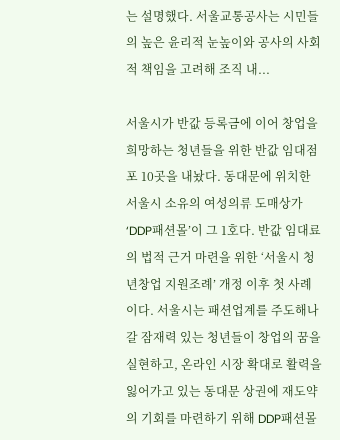는 설명했다. 서울교통공사는 시민들의 높은 윤리적 눈높이와 공사의 사회적 책임을 고려해 조직 내...

서울시가 반값 등록금에 이어 창업을 희망하는 청년들을 위한 반값 임대점포 10곳을 내놨다. 동대문에 위치한 서울시 소유의 여성의류 도매상가 ‘DDP패션몰’이 그 1호다. 반값 임대료의 법적 근거 마련을 위한 ‘서울시 청년창업 지원조례’ 개정 이후 첫 사례이다. 서울시는 패션업계를 주도해나갈 잠재력 있는 청년들이 창업의 꿈을 실현하고, 온라인 시장 확대로 활력을 잃어가고 있는 동대문 상권에 재도약의 기회를 마련하기 위해 DDP패션몰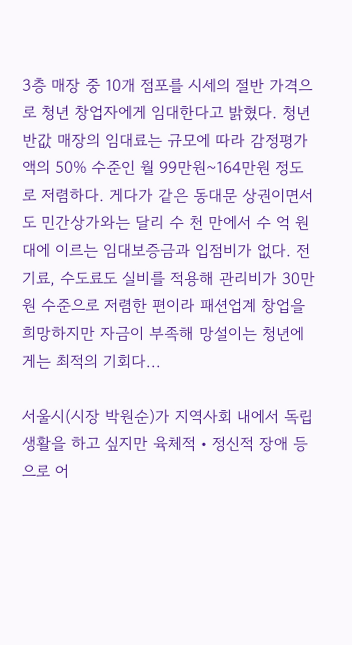3층 매장 중 10개 점포를 시세의 절반 가격으로 청년 창업자에게 임대한다고 밝혔다. 청년 반값 매장의 임대료는 규모에 따라 감정평가액의 50% 수준인 월 99만원~164만원 정도로 저렴하다. 게다가 같은 동대문 상권이면서도 민간상가와는 달리 수 천 만에서 수 억 원대에 이르는 임대보증금과 입점비가 없다. 전기료, 수도료도 실비를 적용해 관리비가 30만원 수준으로 저렴한 편이라 패션업계 창업을 희망하지만 자금이 부족해 망설이는 청년에게는 최적의 기회다...

서울시(시장 박원순)가 지역사회 내에서 독립생활을 하고 싶지만 육체적‧정신적 장애 등으로 어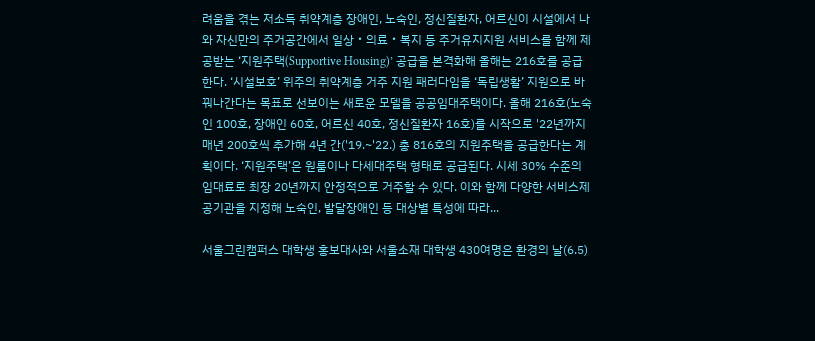려움을 겪는 저소득 취약계층 장애인, 노숙인, 정신질환자, 어르신이 시설에서 나와 자신만의 주거공간에서 일상‧의료‧복지 등 주거유지지원 서비스를 함께 제공받는 ‘지원주택(Supportive Housing)’ 공급을 본격화해 올해는 216호를 공급한다. ‘시설보호’ 위주의 취약계층 거주 지원 패러다임을 ‘독립생활’ 지원으로 바꿔나간다는 목표로 선보이는 새로운 모델을 공공임대주택이다. 올해 216호(노숙인 100호, 장애인 60호, 어르신 40호, 정신질환자 16호)를 시작으로 '22년까지 매년 200호씩 추가해 4년 간('19.~'22.) 총 816호의 지원주택을 공급한다는 계획이다. ‘지원주택’은 원룸이나 다세대주택 형태로 공급된다. 시세 30% 수준의 임대료로 최장 20년까지 안정적으로 거주할 수 있다. 이와 함께 다양한 서비스제공기관을 지정해 노숙인, 발달장애인 등 대상별 특성에 따라...

서울그린캠퍼스 대학생 홍보대사와 서울소재 대학생 430여명은 환경의 날(6.5)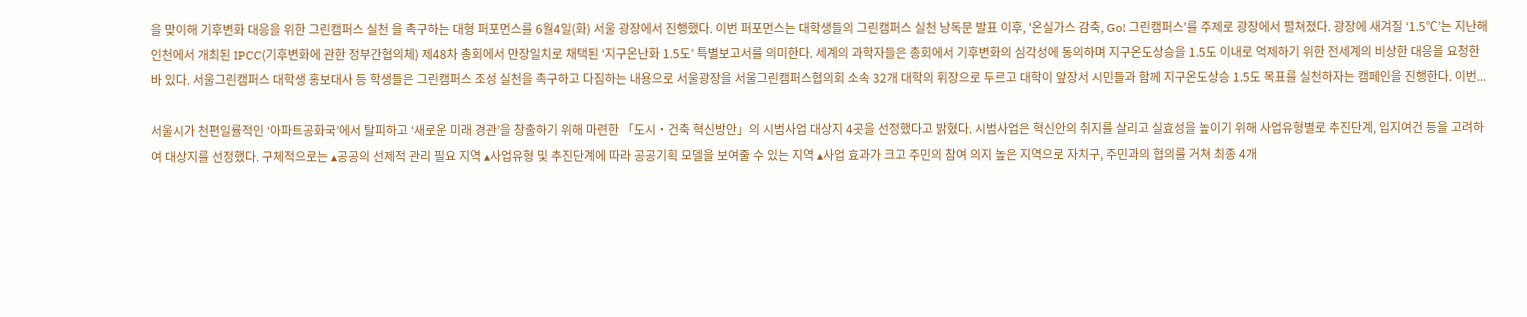을 맞이해 기후변화 대응을 위한 그린캠퍼스 실천 을 촉구하는 대형 퍼포먼스를 6월4일(화) 서울 광장에서 진행했다. 이번 퍼포먼스는 대학생들의 그린캠퍼스 실천 낭독문 발표 이후, '온실가스 감축, Go! 그린캠퍼스'를 주제로 광장에서 펼쳐졌다. 광장에 새겨질 ‘1.5℃’는 지난해 인천에서 개최된 IPCC(기후변화에 관한 정부간협의체) 제48차 총회에서 만장일치로 채택된 ‘지구온난화 1.5도’ 특별보고서를 의미한다. 세계의 과학자들은 총회에서 기후변화의 심각성에 동의하며 지구온도상승을 1.5도 이내로 억제하기 위한 전세계의 비상한 대응을 요청한 바 있다. 서울그린캠퍼스 대학생 홍보대사 등 학생들은 그린캠퍼스 조성 실천을 촉구하고 다짐하는 내용으로 서울광장을 서울그린캠퍼스협의회 소속 32개 대학의 휘장으로 두르고 대학이 앞장서 시민들과 함께 지구온도상승 1.5도 목표를 실천하자는 캠페인을 진행한다. 이번...

서울시가 천편일률적인 ‘아파트공화국’에서 탈피하고 ‘새로운 미래 경관’을 창출하기 위해 마련한 「도시‧건축 혁신방안」의 시범사업 대상지 4곳을 선정했다고 밝혔다. 시범사업은 혁신안의 취지를 살리고 실효성을 높이기 위해 사업유형별로 추진단계, 입지여건 등을 고려하여 대상지를 선정했다. 구체적으로는 ▴공공의 선제적 관리 필요 지역 ▴사업유형 및 추진단계에 따라 공공기획 모델을 보여줄 수 있는 지역 ▴사업 효과가 크고 주민의 참여 의지 높은 지역으로 자치구, 주민과의 협의를 거쳐 최종 4개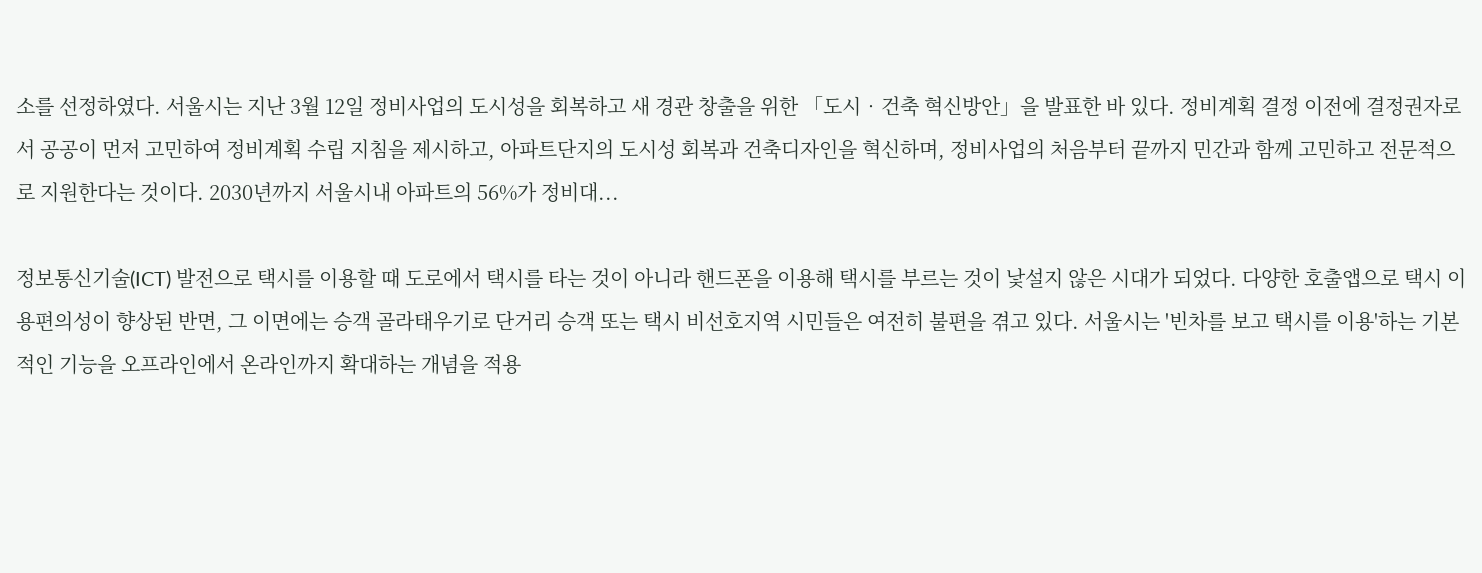소를 선정하였다. 서울시는 지난 3월 12일 정비사업의 도시성을 회복하고 새 경관 창출을 위한 「도시‧건축 혁신방안」을 발표한 바 있다. 정비계획 결정 이전에 결정권자로서 공공이 먼저 고민하여 정비계획 수립 지침을 제시하고, 아파트단지의 도시성 회복과 건축디자인을 혁신하며, 정비사업의 처음부터 끝까지 민간과 함께 고민하고 전문적으로 지원한다는 것이다. 2030년까지 서울시내 아파트의 56%가 정비대...

정보통신기술(ICT) 발전으로 택시를 이용할 때 도로에서 택시를 타는 것이 아니라 핸드폰을 이용해 택시를 부르는 것이 낯설지 않은 시대가 되었다. 다양한 호출앱으로 택시 이용편의성이 향상된 반면, 그 이면에는 승객 골라태우기로 단거리 승객 또는 택시 비선호지역 시민들은 여전히 불편을 겪고 있다. 서울시는 '빈차를 보고 택시를 이용'하는 기본적인 기능을 오프라인에서 온라인까지 확대하는 개념을 적용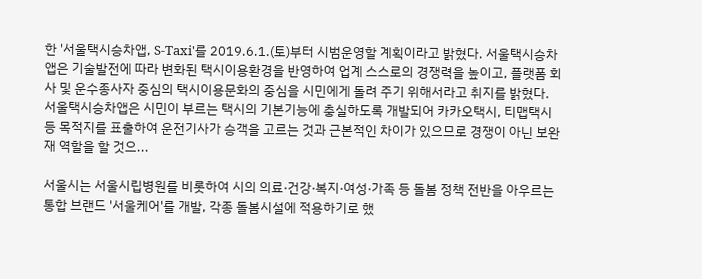한 '서울택시승차앱, S-Taxi'를 2019.6.1.(토)부터 시범운영할 계획이라고 밝혔다. 서울택시승차앱은 기술발전에 따라 변화된 택시이용환경을 반영하여 업계 스스로의 경쟁력을 높이고, 플랫폼 회사 및 운수종사자 중심의 택시이용문화의 중심을 시민에게 돌려 주기 위해서라고 취지를 밝혔다. 서울택시승차앱은 시민이 부르는 택시의 기본기능에 충실하도록 개발되어 카카오택시, 티맵택시 등 목적지를 표출하여 운전기사가 승객을 고르는 것과 근본적인 차이가 있으므로 경쟁이 아닌 보완재 역할을 할 것으...

서울시는 서울시립병원를 비롯하여 시의 의료·건강·복지·여성·가족 등 돌봄 정책 전반을 아우르는 통합 브랜드 '서울케어'를 개발, 각종 돌봄시설에 적용하기로 했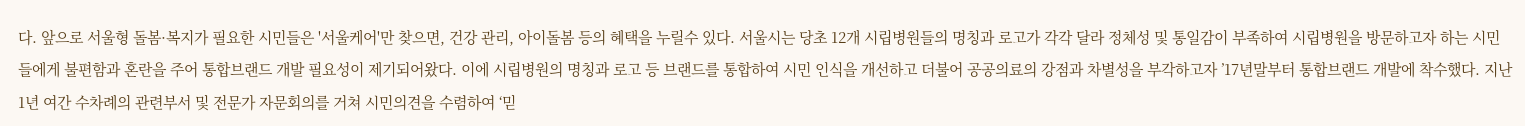다. 앞으로 서울형 돌봄·복지가 필요한 시민들은 '서울케어'만 찾으면, 건강 관리, 아이돌봄 등의 혜택을 누릴수 있다. 서울시는 당초 12개 시립병원들의 명칭과 로고가 각각 달라 정체성 및 통일감이 부족하여 시립병원을 방문하고자 하는 시민들에게 불편함과 혼란을 주어 통합브랜드 개발 필요성이 제기되어왔다. 이에 시립병원의 명칭과 로고 등 브랜드를 통합하여 시민 인식을 개선하고 더불어 공공의료의 강점과 차별성을 부각하고자 ’17년말부터 통합브랜드 개발에 착수했다. 지난 1년 여간 수차례의 관련부서 및 전문가 자문회의를 거쳐 시민의견을 수렴하여 ‘믿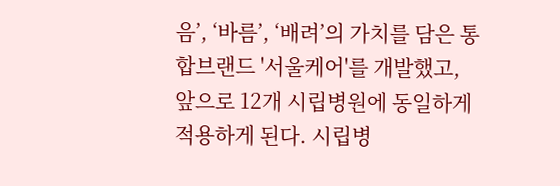음’, ‘바름’, ‘배려’의 가치를 담은 통합브랜드 '서울케어'를 개발했고, 앞으로 12개 시립병원에 동일하게 적용하게 된다. 시립병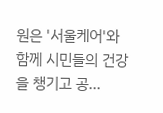원은 '서울케어'와 함께 시민들의 건강을 챙기고 공...